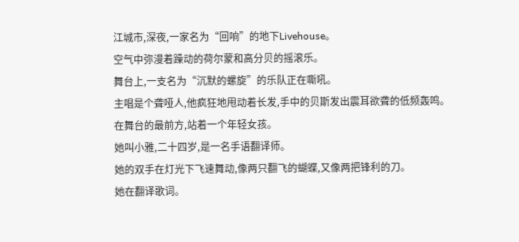江城市,深夜,一家名为“回响”的地下Livehouse。
空气中弥漫着躁动的荷尔蒙和高分贝的摇滚乐。
舞台上,一支名为“沉默的螺旋”的乐队正在嘶吼。
主唱是个聋哑人,他疯狂地甩动着长发,手中的贝斯发出震耳欲聋的低频轰鸣。
在舞台的最前方,站着一个年轻女孩。
她叫小雅,二十四岁,是一名手语翻译师。
她的双手在灯光下飞速舞动,像两只翻飞的蝴蝶,又像两把锋利的刀。
她在翻译歌词。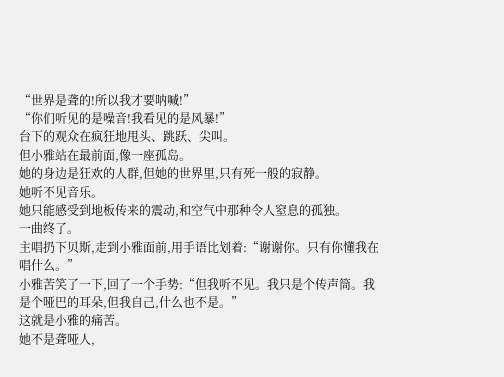“世界是聋的!所以我才要呐喊!”
“你们听见的是噪音!我看见的是风暴!”
台下的观众在疯狂地甩头、跳跃、尖叫。
但小雅站在最前面,像一座孤岛。
她的身边是狂欢的人群,但她的世界里,只有死一般的寂静。
她听不见音乐。
她只能感受到地板传来的震动,和空气中那种令人窒息的孤独。
一曲终了。
主唱扔下贝斯,走到小雅面前,用手语比划着:“谢谢你。只有你懂我在唱什么。”
小雅苦笑了一下,回了一个手势:“但我听不见。我只是个传声筒。我是个哑巴的耳朵,但我自己,什么也不是。”
这就是小雅的痛苦。
她不是聋哑人,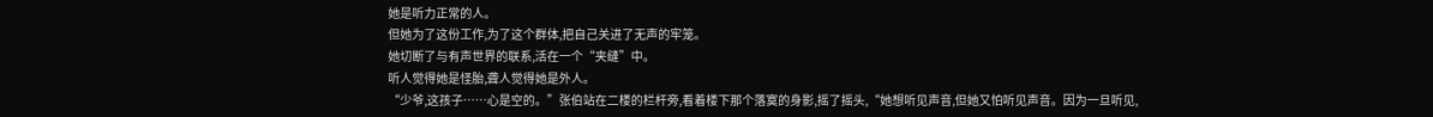她是听力正常的人。
但她为了这份工作,为了这个群体,把自己关进了无声的牢笼。
她切断了与有声世界的联系,活在一个“夹缝”中。
听人觉得她是怪胎,聋人觉得她是外人。
“少爷,这孩子……心是空的。”张伯站在二楼的栏杆旁,看着楼下那个落寞的身影,摇了摇头,“她想听见声音,但她又怕听见声音。因为一旦听见,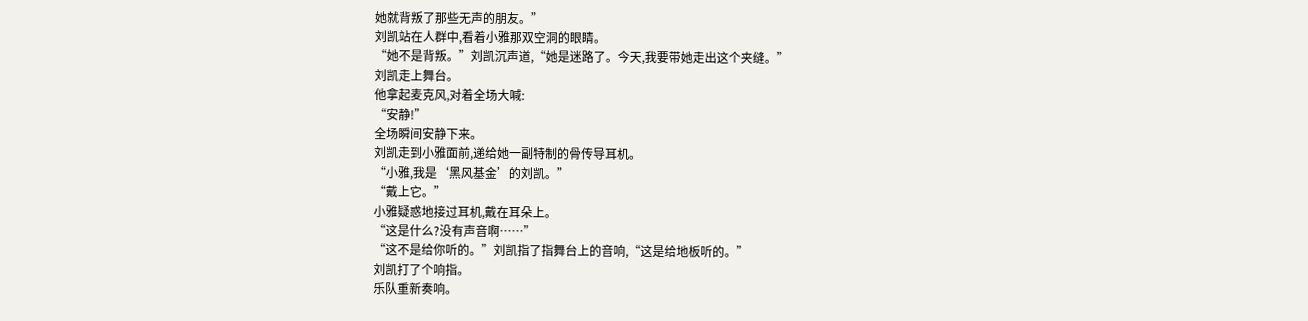她就背叛了那些无声的朋友。”
刘凯站在人群中,看着小雅那双空洞的眼睛。
“她不是背叛。”刘凯沉声道,“她是迷路了。今天,我要带她走出这个夹缝。”
刘凯走上舞台。
他拿起麦克风,对着全场大喊:
“安静!”
全场瞬间安静下来。
刘凯走到小雅面前,递给她一副特制的骨传导耳机。
“小雅,我是‘黑风基金’的刘凯。”
“戴上它。”
小雅疑惑地接过耳机,戴在耳朵上。
“这是什么?没有声音啊……”
“这不是给你听的。”刘凯指了指舞台上的音响,“这是给地板听的。”
刘凯打了个响指。
乐队重新奏响。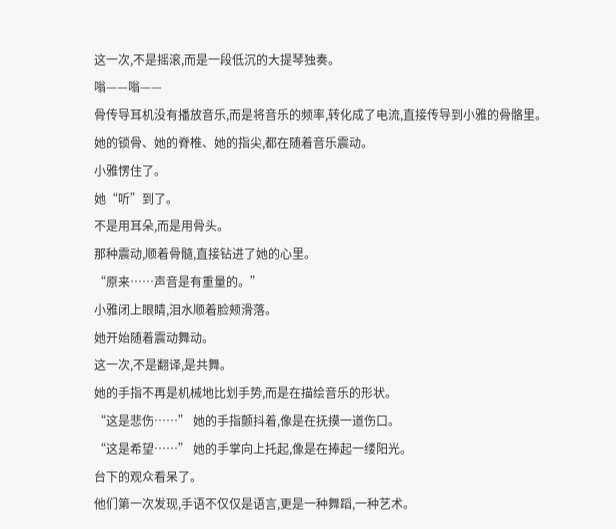这一次,不是摇滚,而是一段低沉的大提琴独奏。
嗡——嗡——
骨传导耳机没有播放音乐,而是将音乐的频率,转化成了电流,直接传导到小雅的骨骼里。
她的锁骨、她的脊椎、她的指尖,都在随着音乐震动。
小雅愣住了。
她“听”到了。
不是用耳朵,而是用骨头。
那种震动,顺着骨髓,直接钻进了她的心里。
“原来……声音是有重量的。”
小雅闭上眼睛,泪水顺着脸颊滑落。
她开始随着震动舞动。
这一次,不是翻译,是共舞。
她的手指不再是机械地比划手势,而是在描绘音乐的形状。
“这是悲伤……” 她的手指颤抖着,像是在抚摸一道伤口。
“这是希望……” 她的手掌向上托起,像是在捧起一缕阳光。
台下的观众看呆了。
他们第一次发现,手语不仅仅是语言,更是一种舞蹈,一种艺术。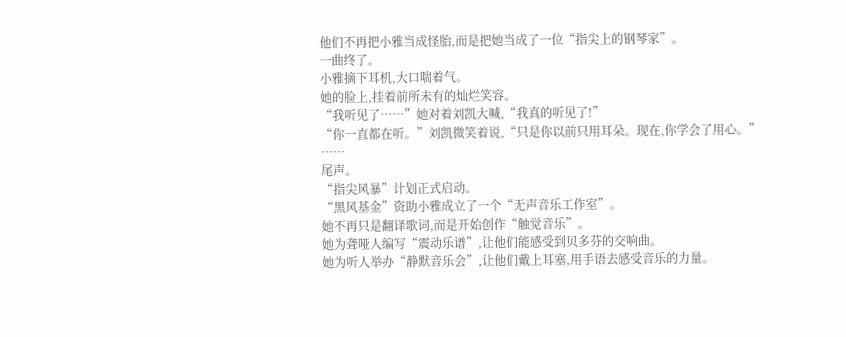他们不再把小雅当成怪胎,而是把她当成了一位“指尖上的钢琴家”。
一曲终了。
小雅摘下耳机,大口喘着气。
她的脸上,挂着前所未有的灿烂笑容。
“我听见了……”她对着刘凯大喊,“我真的听见了!”
“你一直都在听。”刘凯微笑着说,“只是你以前只用耳朵。现在,你学会了用心。”
……
尾声。
“指尖风暴”计划正式启动。
“黑风基金”资助小雅成立了一个“无声音乐工作室”。
她不再只是翻译歌词,而是开始创作“触觉音乐”。
她为聋哑人编写“震动乐谱”,让他们能感受到贝多芬的交响曲。
她为听人举办“静默音乐会”,让他们戴上耳塞,用手语去感受音乐的力量。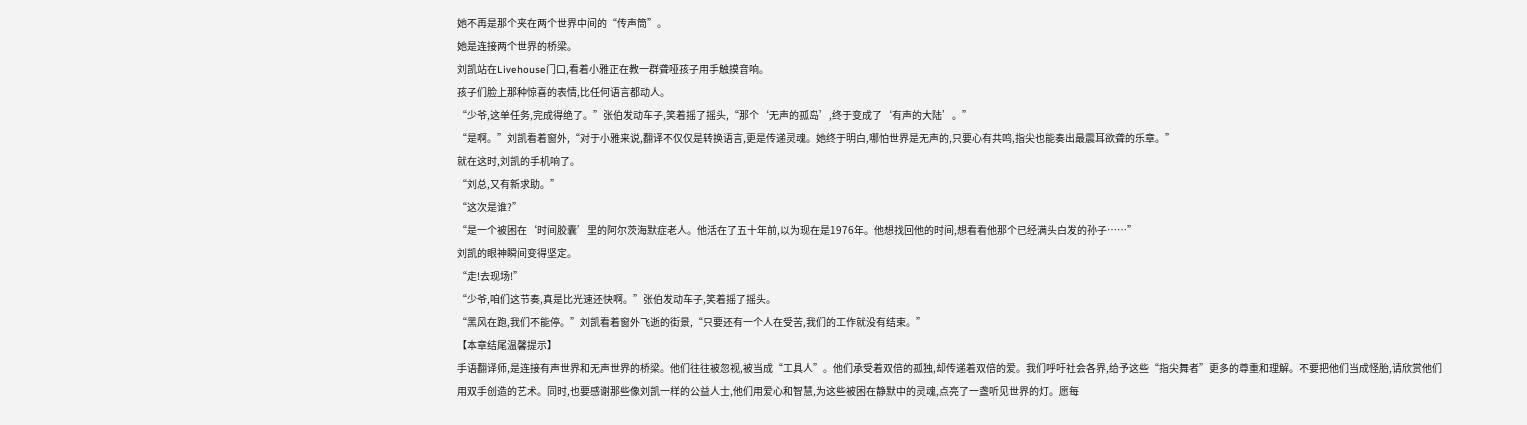她不再是那个夹在两个世界中间的“传声筒”。
她是连接两个世界的桥梁。
刘凯站在Livehouse门口,看着小雅正在教一群聋哑孩子用手触摸音响。
孩子们脸上那种惊喜的表情,比任何语言都动人。
“少爷,这单任务,完成得绝了。”张伯发动车子,笑着摇了摇头,“那个‘无声的孤岛’,终于变成了‘有声的大陆’。”
“是啊。”刘凯看着窗外,“对于小雅来说,翻译不仅仅是转换语言,更是传递灵魂。她终于明白,哪怕世界是无声的,只要心有共鸣,指尖也能奏出最震耳欲聋的乐章。”
就在这时,刘凯的手机响了。
“刘总,又有新求助。”
“这次是谁?”
“是一个被困在‘时间胶囊’里的阿尔茨海默症老人。他活在了五十年前,以为现在是1976年。他想找回他的时间,想看看他那个已经满头白发的孙子……”
刘凯的眼神瞬间变得坚定。
“走!去现场!”
“少爷,咱们这节奏,真是比光速还快啊。”张伯发动车子,笑着摇了摇头。
“黑风在跑,我们不能停。”刘凯看着窗外飞逝的街景,“只要还有一个人在受苦,我们的工作就没有结束。”
【本章结尾温馨提示】
手语翻译师,是连接有声世界和无声世界的桥梁。他们往往被忽视,被当成“工具人”。他们承受着双倍的孤独,却传递着双倍的爱。我们呼吁社会各界,给予这些“指尖舞者”更多的尊重和理解。不要把他们当成怪胎,请欣赏他们用双手创造的艺术。同时,也要感谢那些像刘凯一样的公益人士,他们用爱心和智慧,为这些被困在静默中的灵魂,点亮了一盏听见世界的灯。愿每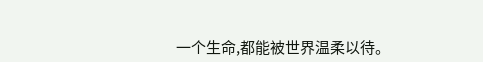一个生命,都能被世界温柔以待。